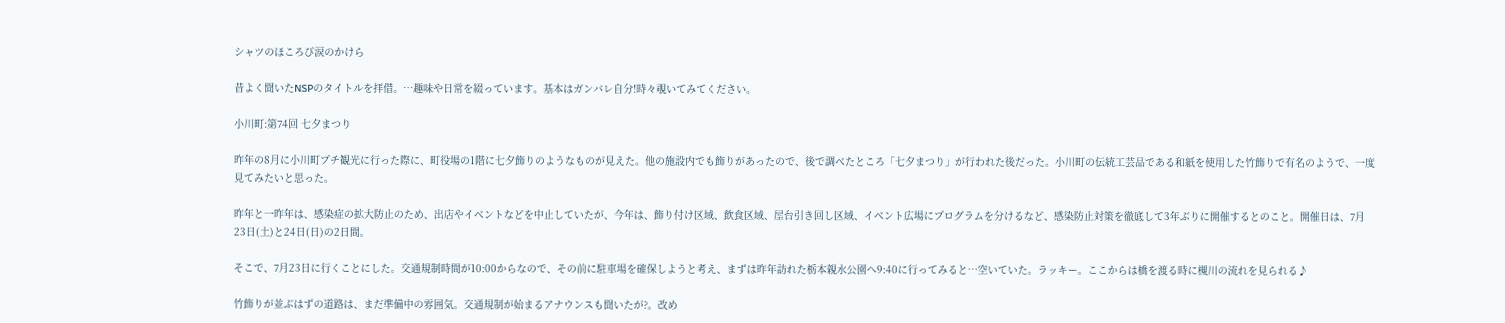シャツのほころび涙のかけら

昔よく聞いたNSPのタイトルを拝借。…趣味や日常を綴っています。基本はガンバレ自分!時々覗いてみてください。

小川町:第74回 七夕まつり

昨年の8月に小川町プチ観光に行った際に、町役場の1階に七夕飾りのようなものが見えた。他の施設内でも飾りがあったので、後で調べたところ「七夕まつり」が行われた後だった。小川町の伝統工芸品である和紙を使用した竹飾りで有名のようで、一度見てみたいと思った。

昨年と一昨年は、感染症の拡大防止のため、出店やイベントなどを中止していたが、今年は、飾り付け区域、飲食区域、屋台引き回し区域、イベント広場にプログラムを分けるなど、感染防止対策を徹底して3年ぶりに開催するとのこと。開催日は、7月23日(土)と24日(日)の2日間。

そこで、7月23日に行くことにした。交通規制時間が10:00からなので、その前に駐車場を確保しようと考え、まずは昨年訪れた栃本親水公園へ9:40に行ってみると…空いていた。ラッキー。ここからは橋を渡る時に槻川の流れを見られる♪

竹飾りが並ぶはずの道路は、まだ準備中の雰囲気。交通規制が始まるアナウンスも聞いたが?。改め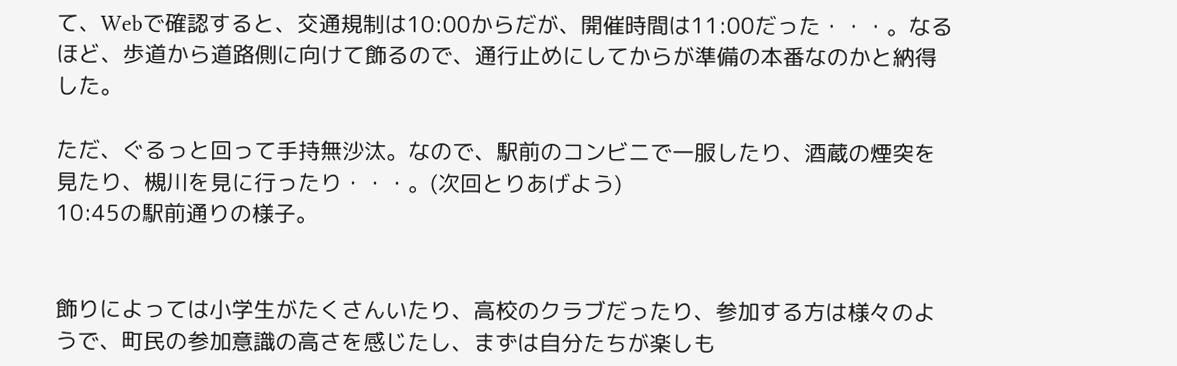て、Webで確認すると、交通規制は10:00からだが、開催時間は11:00だった・・・。なるほど、歩道から道路側に向けて飾るので、通行止めにしてからが準備の本番なのかと納得した。

ただ、ぐるっと回って手持無沙汰。なので、駅前のコンビニで一服したり、酒蔵の煙突を見たり、槻川を見に行ったり・・・。(次回とりあげよう)
10:45の駅前通りの様子。


飾りによっては小学生がたくさんいたり、高校のクラブだったり、参加する方は様々のようで、町民の参加意識の高さを感じたし、まずは自分たちが楽しも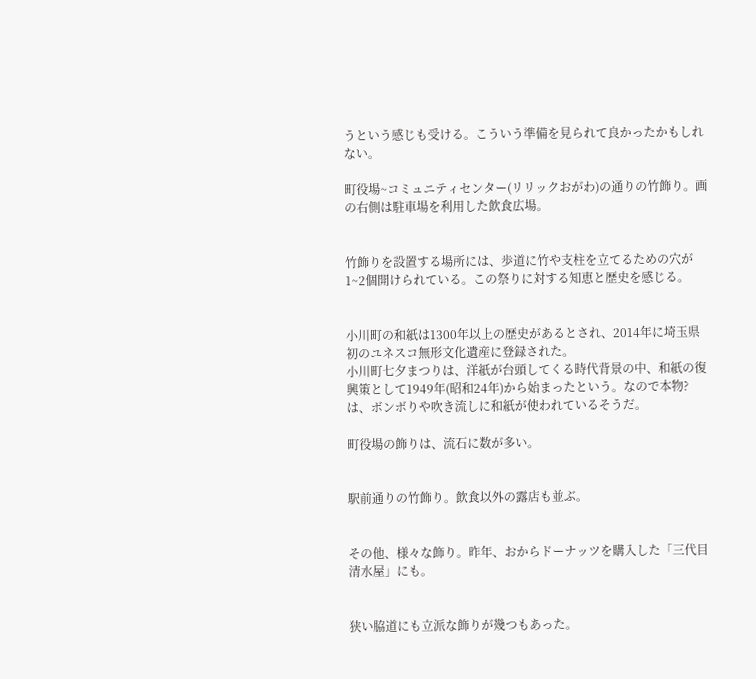うという感じも受ける。こういう準備を見られて良かったかもしれない。

町役場~コミュニティセンター(リリックおがわ)の通りの竹飾り。画の右側は駐車場を利用した飲食広場。


竹飾りを設置する場所には、歩道に竹や支柱を立てるための穴が1~2個開けられている。この祭りに対する知恵と歴史を感じる。


小川町の和紙は1300年以上の歴史があるとされ、2014年に埼玉県初のユネスコ無形文化遺産に登録された。
小川町七夕まつりは、洋紙が台頭してくる時代背景の中、和紙の復興策として1949年(昭和24年)から始まったという。なので本物?は、ボンボりや吹き流しに和紙が使われているそうだ。

町役場の飾りは、流石に数が多い。


駅前通りの竹飾り。飲食以外の露店も並ぶ。


その他、様々な飾り。昨年、おからドーナッツを購入した「三代目 清水屋」にも。


狭い脇道にも立派な飾りが幾つもあった。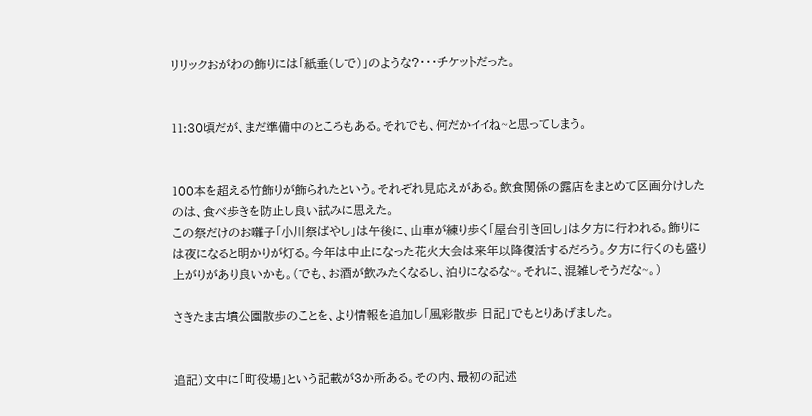リリックおがわの飾りには「紙垂(しで)」のような?・・・チケットだった。


11:30頃だが、まだ準備中のところもある。それでも、何だかイイね~と思ってしまう。


100本を超える竹飾りが飾られたという。それぞれ見応えがある。飲食関係の露店をまとめて区画分けしたのは、食べ歩きを防止し良い試みに思えた。
この祭だけのお囃子「小川祭ばやし」は午後に、山車が練り歩く「屋台引き回し」は夕方に行われる。飾りには夜になると明かりが灯る。今年は中止になった花火大会は来年以降復活するだろう。夕方に行くのも盛り上がりがあり良いかも。(でも、お酒が飲みたくなるし、泊りになるな~。それに、混雑しそうだな~。)

さきたま古墳公園散歩のことを、より情報を追加し「風彩散歩 日記」でもとりあげました。


追記)文中に「町役場」という記載が3か所ある。その内、最初の記述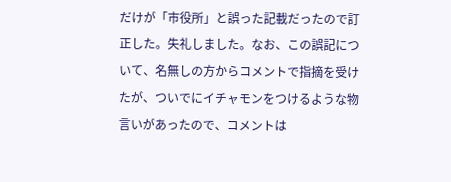だけが「市役所」と誤った記載だったので訂正した。失礼しました。なお、この誤記について、名無しの方からコメントで指摘を受けたが、ついでにイチャモンをつけるような物言いがあったので、コメントは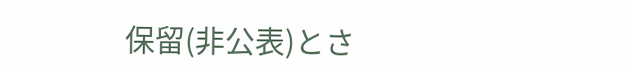保留(非公表)とさ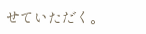せていただく。